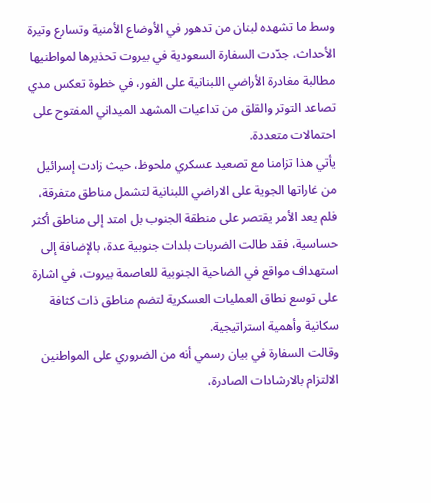وسط ما تشهده لبنان من تدهور في الأوضاع الأمنية وتسارع وتيرة الأحداث، جدّدت السفارة السعودية في بيروت تحذيرها لمواطنيها مطالبة مغادرة الأراضي اللبنانية على الفور، في خطوة تعكس مدي تصاعد التوتر والقلق من تداعيات المشهد الميداني المفتوح على احتمالات متعددة.
يأتي هذا تزامنا مع تصعيد عسكري ملحوظ، حيث زادت إسرائيل من غاراتها الجوية على الاراضي اللبنانية لتشمل مناطق متفرقة، فلم يعد الأمر يقتصر على منطقة الجنوب بل امتد إلى مناطق أكثر حساسية، فقد طالت الضربات بلدات جنوبية عدة، بالإضافة إلى استهداف مواقع في الضاحية الجنوبية للعاصمة بيروت، في اشارة على توسع نطاق العمليات العسكرية لتضم مناطق ذات كثافة سكانية وأهمية استراتيجية.
وقالت السفارة في بيان رسمي أنه من الضروري على المواطنين الالتزام بالارشادات الصادرة،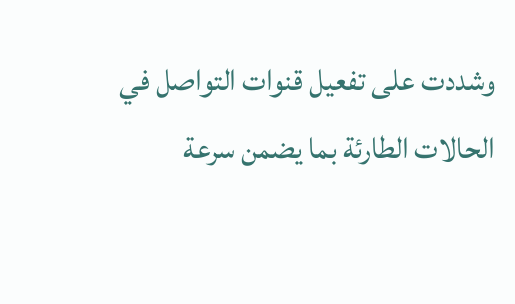وشددت على تفعيل قنوات التواصل في الحالات الطارئة بما يضمن سرعة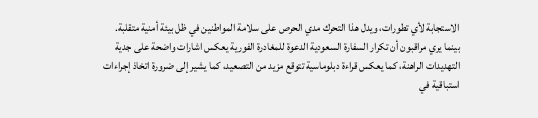الاستجابة لأي تطورات، ويدل هذا التحرك مدي الحرص على سلامة المواطنين في ظل بيئة أمنية متقلبة.
بينما يري مراقبون أن تكرار السفارة السعودية الدعوة للمغادرة الفورية يعكس اشارات واضحة على جدية التهديدات الراهنة، كما يعكس قراءة دبلوماسية تتوقع مزيد من التصعيد، كما يشير إلى ضرورة اتخاذ إجراءات استباقية في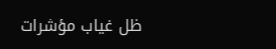ظل غياب مؤشرات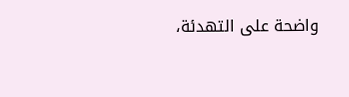واضحة على التهدئة،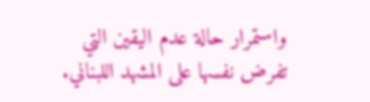واستمرار حالة عدم اليقين التي تفرض نفسها على المشهد اللبناني.